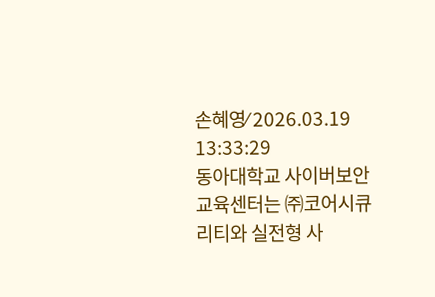손혜영⁄ 2026.03.19 13:33:29
동아대학교 사이버보안교육센터는 ㈜코어시큐리티와 실전형 사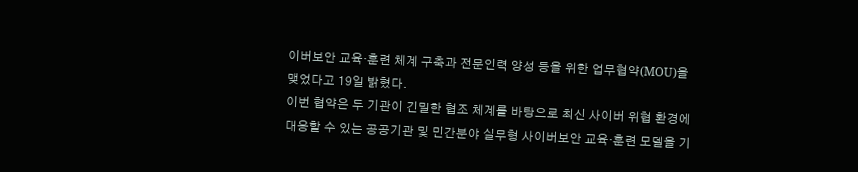이버보안 교육·훈련 체계 구축과 전문인력 양성 등을 위한 업무협약(MOU)을 맺었다고 19일 밝혔다.
이번 협약은 두 기관이 긴밀한 협조 체계를 바탕으로 최신 사이버 위협 환경에 대응할 수 있는 공공기관 및 민간분야 실무형 사이버보안 교육·훈련 모델을 기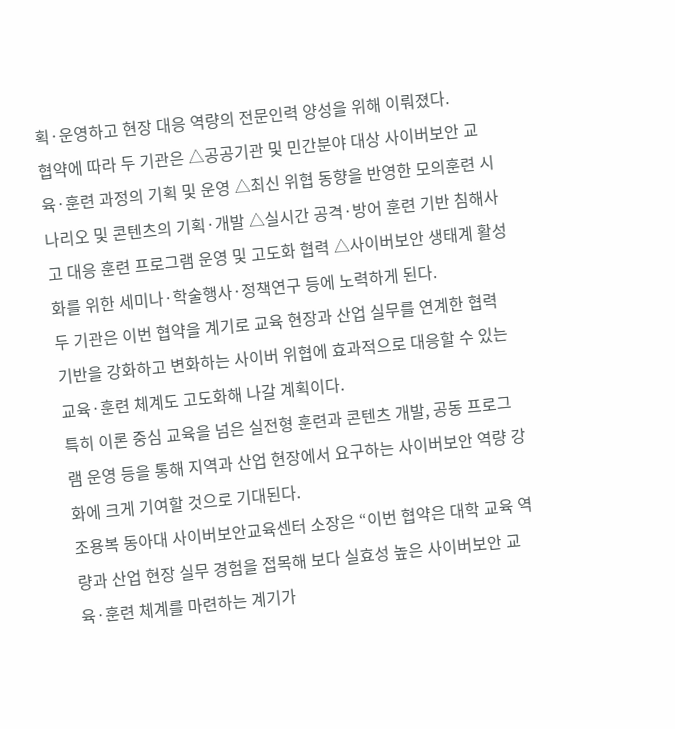획·운영하고 현장 대응 역량의 전문인력 양성을 위해 이뤄졌다.
협약에 따라 두 기관은 △공공기관 및 민간분야 대상 사이버보안 교육·훈련 과정의 기획 및 운영 △최신 위협 동향을 반영한 모의훈련 시나리오 및 콘텐츠의 기획·개발 △실시간 공격·방어 훈련 기반 침해사고 대응 훈련 프로그램 운영 및 고도화 협력 △사이버보안 생태계 활성화를 위한 세미나·학술행사·정책연구 등에 노력하게 된다.
두 기관은 이번 협약을 계기로 교육 현장과 산업 실무를 연계한 협력 기반을 강화하고 변화하는 사이버 위협에 효과적으로 대응할 수 있는 교육·훈련 체계도 고도화해 나갈 계획이다.
특히 이론 중심 교육을 넘은 실전형 훈련과 콘텐츠 개발, 공동 프로그램 운영 등을 통해 지역과 산업 현장에서 요구하는 사이버보안 역량 강화에 크게 기여할 것으로 기대된다.
조용복 동아대 사이버보안교육센터 소장은 “이번 협약은 대학 교육 역량과 산업 현장 실무 경험을 접목해 보다 실효성 높은 사이버보안 교육·훈련 체계를 마련하는 계기가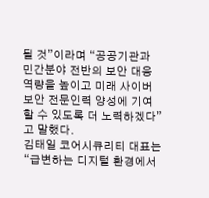될 것”이라며 “공공기관과 민간분야 전반의 보안 대응 역량을 높이고 미래 사이버보안 전문인력 양성에 기여할 수 있도록 더 노력하겠다”고 말했다.
김태일 코어시큐리티 대표는 “급변하는 디지털 환경에서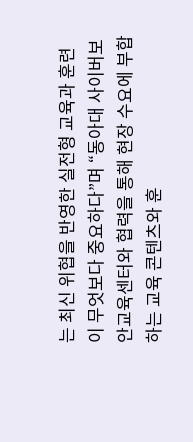는 최신 위협을 반영한 실전형 교육과 훈련이 무엇보다 중요하다”며 “동아대 사이버보안교육센터와 협력을 통해 현장 수요에 부합하는 교육 콘텐츠와 훈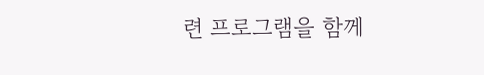련 프로그램을 함께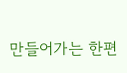만들어가는 한편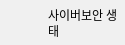사이버보안 생태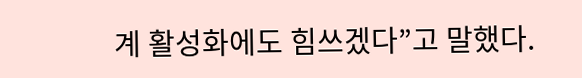계 활성화에도 힘쓰겠다”고 말했다.